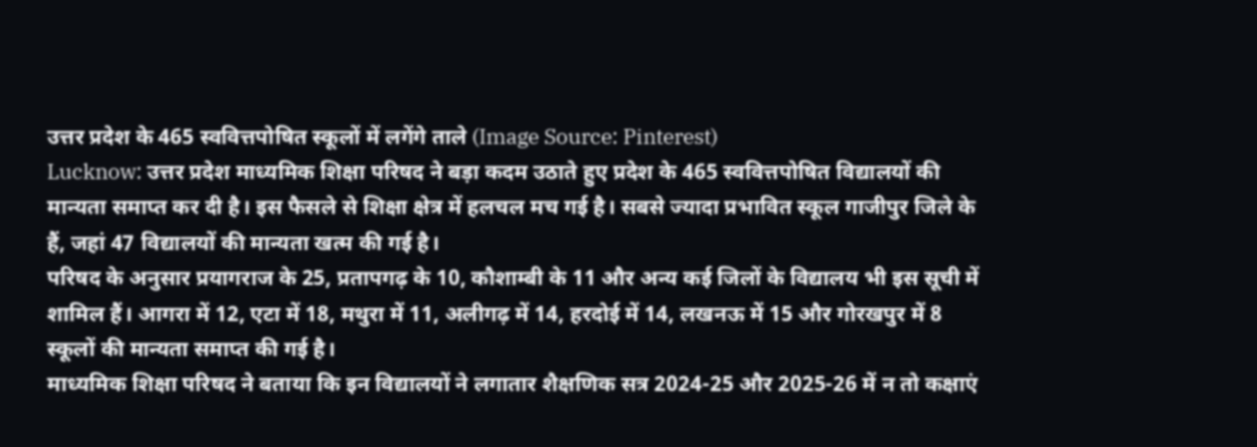उत्तर प्रदेश के 465 स्ववित्तपोषित स्कूलों में लगेंगे ताले (Image Source: Pinterest)
Lucknow: उत्तर प्रदेश माध्यमिक शिक्षा परिषद ने बड़ा कदम उठाते हुए प्रदेश के 465 स्ववित्तपोषित विद्यालयों की मान्यता समाप्त कर दी है। इस फैसले से शिक्षा क्षेत्र में हलचल मच गई है। सबसे ज्यादा प्रभावित स्कूल गाजीपुर जिले के हैं, जहां 47 विद्यालयों की मान्यता खत्म की गई है।
परिषद के अनुसार प्रयागराज के 25, प्रतापगढ़ के 10, कौशाम्बी के 11 और अन्य कई जिलों के विद्यालय भी इस सूची में शामिल हैं। आगरा में 12, एटा में 18, मथुरा में 11, अलीगढ़ में 14, हरदोई में 14, लखनऊ में 15 और गोरखपुर में 8 स्कूलों की मान्यता समाप्त की गई है।
माध्यमिक शिक्षा परिषद ने बताया कि इन विद्यालयों ने लगातार शैक्षणिक सत्र 2024-25 और 2025-26 में न तो कक्षाएं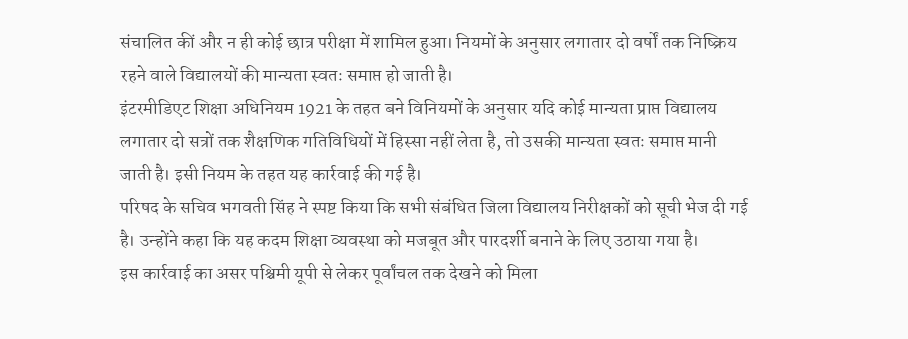संचालित कीं और न ही कोई छात्र परीक्षा में शामिल हुआ। नियमों के अनुसार लगातार दो वर्षों तक निष्क्रिय रहने वाले विद्यालयों की मान्यता स्वतः समाप्त हो जाती है।
इंटरमीडिएट शिक्षा अधिनियम 1921 के तहत बने विनियमों के अनुसार यदि कोई मान्यता प्राप्त विद्यालय लगातार दो सत्रों तक शैक्षणिक गतिविधियों में हिस्सा नहीं लेता है, तो उसकी मान्यता स्वतः समाप्त मानी जाती है। इसी नियम के तहत यह कार्रवाई की गई है।
परिषद के सचिव भगवती सिंह ने स्पष्ट किया कि सभी संबंधित जिला विद्यालय निरीक्षकों को सूची भेज दी गई है। उन्होंने कहा कि यह कदम शिक्षा व्यवस्था को मजबूत और पारदर्शी बनाने के लिए उठाया गया है।
इस कार्रवाई का असर पश्चिमी यूपी से लेकर पूर्वांचल तक देखने को मिला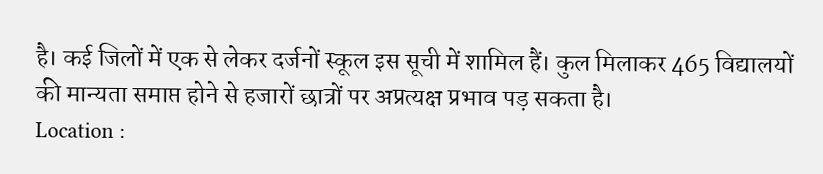है। कई जिलों में एक से लेकर दर्जनों स्कूल इस सूची में शामिल हैं। कुल मिलाकर 465 विद्यालयों की मान्यता समाप्त होने से हजारों छात्रों पर अप्रत्यक्ष प्रभाव पड़ सकता है।
Location :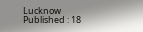Lucknow
Published : 18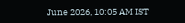June 2026, 10:05 AM IST